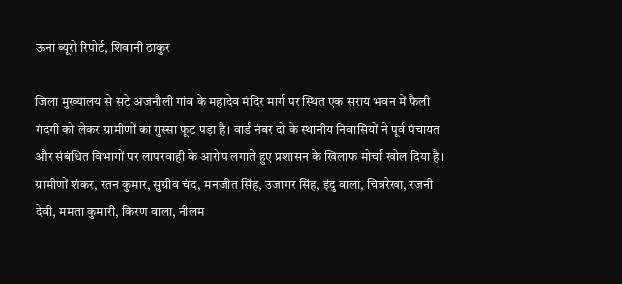ऊना ब्यूरो रिपोर्ट, शिवानी ठाकुर

जिला मुख्यालय से सटे अजनौली गांव के महादेव मंदिर मार्ग पर स्थित एक सराय भवन में फैली गंदगी को लेकर ग्रामीणों का गुस्सा फूट पड़ा है। वार्ड नंबर दो के स्थानीय निवासियों ने पूर्व पंचायत और संबंधित विभागों पर लापरवाही के आरोप लगाते हुए प्रशासन के खिलाफ मोर्चा खोल दिया है।
ग्रामीणों शंकर, रतन कुमार, सुग्रीव चंद, मनजीत सिंह, उजागर सिंह, इंदु वाला, चित्ररेखा, रजनी देवी, ममता कुमारी, किरण वाला, नीलम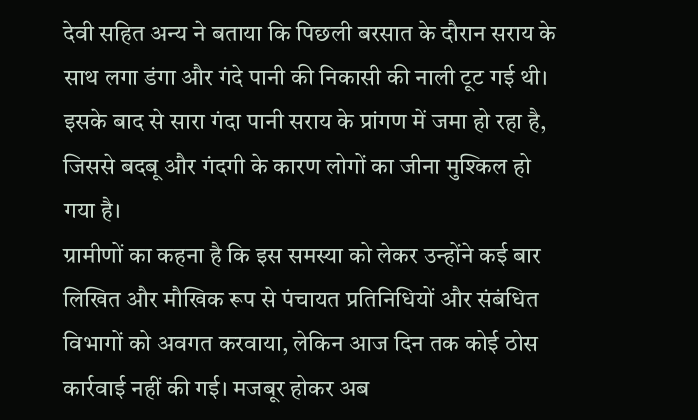देवी सहित अन्य ने बताया कि पिछली बरसात के दौरान सराय के साथ लगा डंगा और गंदे पानी की निकासी की नाली टूट गई थी। इसके बाद से सारा गंदा पानी सराय के प्रांगण में जमा हो रहा है, जिससे बदबू और गंदगी के कारण लोगों का जीना मुश्किल हो गया है।
ग्रामीणों का कहना है कि इस समस्या को लेकर उन्होंने कई बार लिखित और मौखिक रूप से पंचायत प्रतिनिधियों और संबंधित विभागों को अवगत करवाया, लेकिन आज दिन तक कोई ठोस कार्रवाई नहीं की गई। मजबूर होकर अब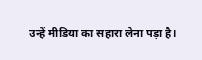उन्हें मीडिया का सहारा लेना पड़ा है।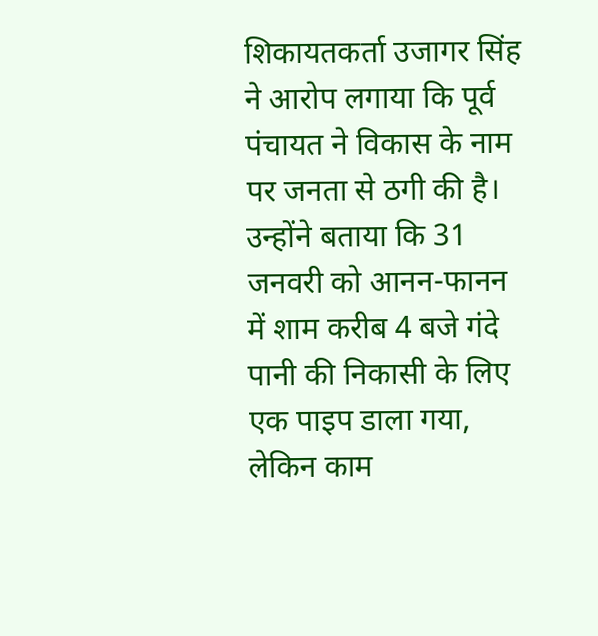शिकायतकर्ता उजागर सिंह ने आरोप लगाया कि पूर्व पंचायत ने विकास के नाम पर जनता से ठगी की है। उन्होंने बताया कि 31 जनवरी को आनन-फानन में शाम करीब 4 बजे गंदे पानी की निकासी के लिए एक पाइप डाला गया, लेकिन काम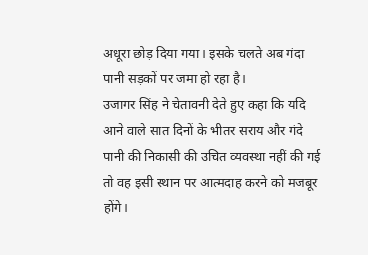अधूरा छोड़ दिया गया। इसके चलते अब गंदा पानी सड़कों पर जमा हो रहा है।
उजागर सिंह ने चेतावनी देते हुए कहा कि यदि आने वाले सात दिनों के भीतर सराय और गंदे पानी की निकासी की उचित व्यवस्था नहीं की गई तो वह इसी स्थान पर आत्मदाह करने को मजबूर होंगे।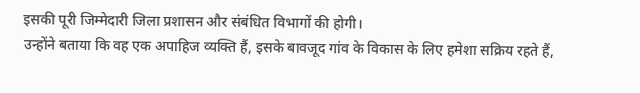इसकी पूरी जिम्मेदारी जिला प्रशासन और संबंधित विभागों की होगी।
उन्होंने बताया कि वह एक अपाहिज व्यक्ति हैं, इसके बावजूद गांव के विकास के लिए हमेशा सक्रिय रहते हैं,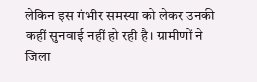लेकिन इस गंभीर समस्या को लेकर उनकी कहीं सुनवाई नहीं हो रही है। ग्रामीणों ने जिला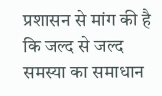प्रशासन से मांग की है कि जल्द से जल्द समस्या का समाधान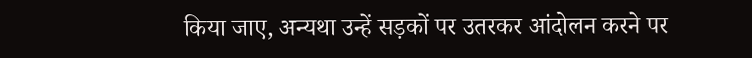किया जाए, अन्यथा उन्हें सड़कों पर उतरकर आंदोलन करने पर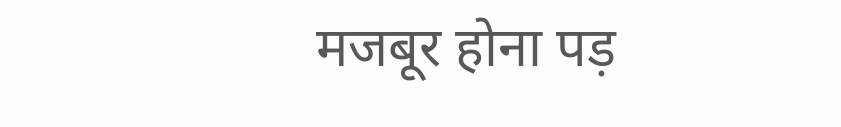मजबूर होना पड़